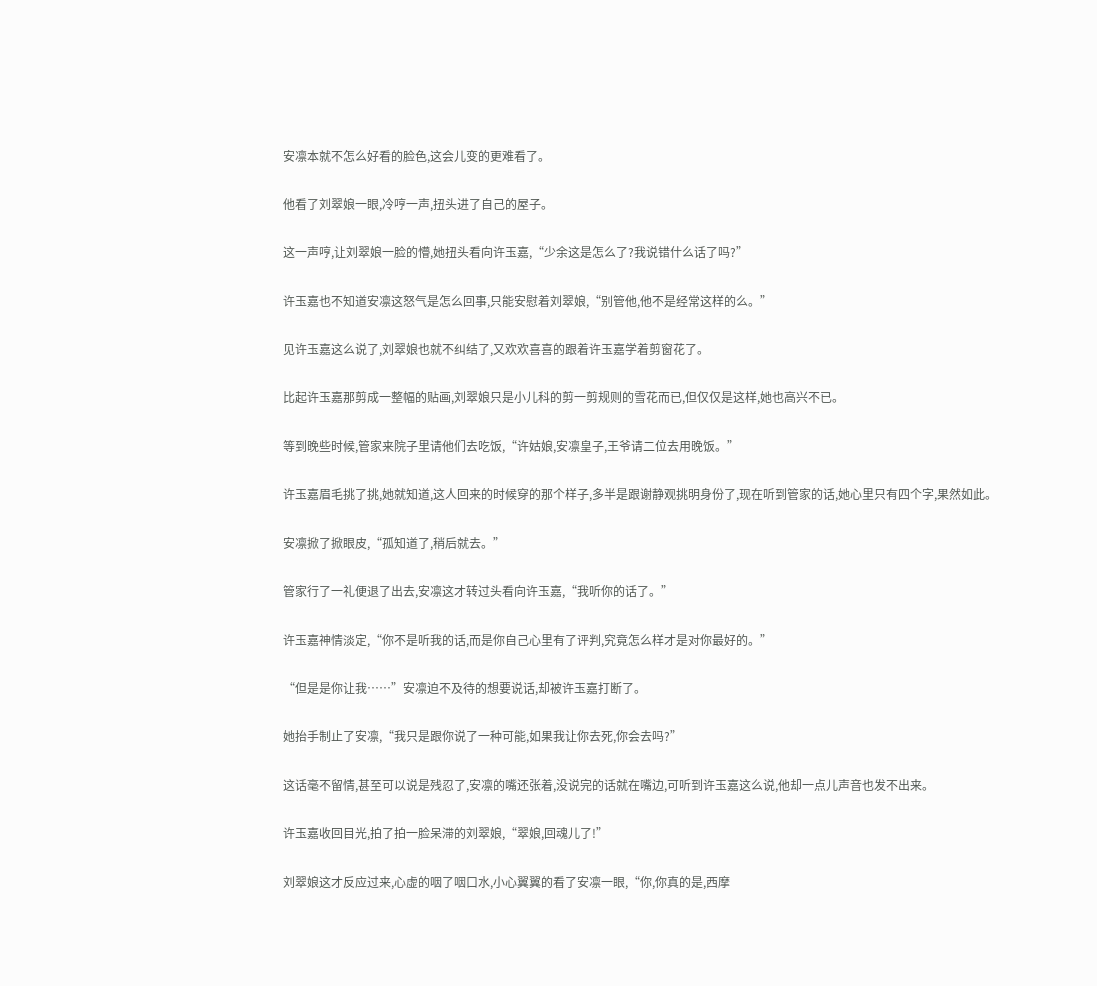安凛本就不怎么好看的脸色,这会儿变的更难看了。

他看了刘翠娘一眼,冷哼一声,扭头进了自己的屋子。

这一声哼,让刘翠娘一脸的懵,她扭头看向许玉嘉,“少余这是怎么了?我说错什么话了吗?”

许玉嘉也不知道安凛这怒气是怎么回事,只能安慰着刘翠娘,“别管他,他不是经常这样的么。”

见许玉嘉这么说了,刘翠娘也就不纠结了,又欢欢喜喜的跟着许玉嘉学着剪窗花了。

比起许玉嘉那剪成一整幅的贴画,刘翠娘只是小儿科的剪一剪规则的雪花而已,但仅仅是这样,她也高兴不已。

等到晚些时候,管家来院子里请他们去吃饭,“许姑娘,安凛皇子,王爷请二位去用晚饭。”

许玉嘉眉毛挑了挑,她就知道,这人回来的时候穿的那个样子,多半是跟谢静观挑明身份了,现在听到管家的话,她心里只有四个字,果然如此。

安凛掀了掀眼皮,“孤知道了,稍后就去。”

管家行了一礼便退了出去,安凛这才转过头看向许玉嘉,“我听你的话了。”

许玉嘉神情淡定,“你不是听我的话,而是你自己心里有了评判,究竟怎么样才是对你最好的。”

“但是是你让我……”安凛迫不及待的想要说话,却被许玉嘉打断了。

她抬手制止了安凛,“我只是跟你说了一种可能,如果我让你去死,你会去吗?”

这话毫不留情,甚至可以说是残忍了,安凛的嘴还张着,没说完的话就在嘴边,可听到许玉嘉这么说,他却一点儿声音也发不出来。

许玉嘉收回目光,拍了拍一脸呆滞的刘翠娘,“翠娘,回魂儿了!”

刘翠娘这才反应过来,心虚的咽了咽口水,小心翼翼的看了安凛一眼,“你,你真的是,西摩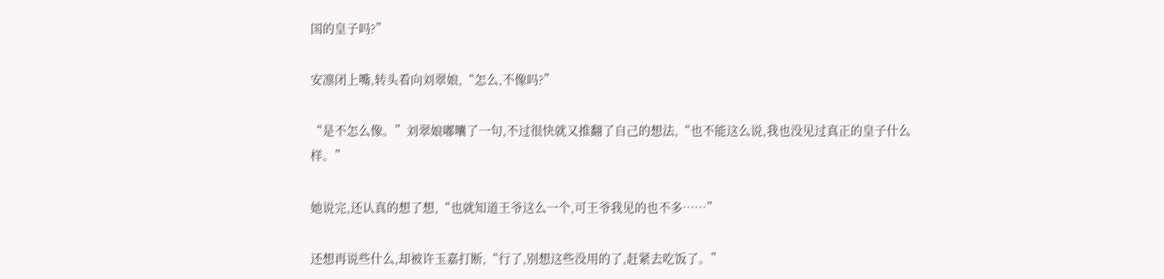国的皇子吗?”

安凛闭上嘴,转头看向刘翠娘,“怎么,不像吗?”

“是不怎么像。”刘翠娘嘟囔了一句,不过很快就又推翻了自己的想法,“也不能这么说,我也没见过真正的皇子什么样。”

她说完,还认真的想了想,“也就知道王爷这么一个,可王爷我见的也不多……”

还想再说些什么,却被许玉嘉打断,“行了,别想这些没用的了,赶紧去吃饭了。”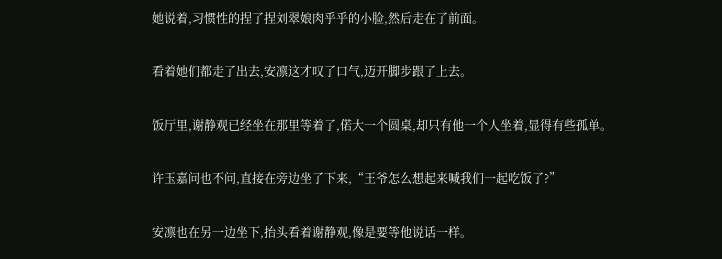她说着,习惯性的捏了捏刘翠娘肉乎乎的小脸,然后走在了前面。

看着她们都走了出去,安凛这才叹了口气,迈开脚步跟了上去。

饭厅里,谢静观已经坐在那里等着了,偌大一个圆桌,却只有他一个人坐着,显得有些孤单。

许玉嘉问也不问,直接在旁边坐了下来,“王爷怎么想起来喊我们一起吃饭了?”

安凛也在另一边坐下,抬头看着谢静观,像是要等他说话一样。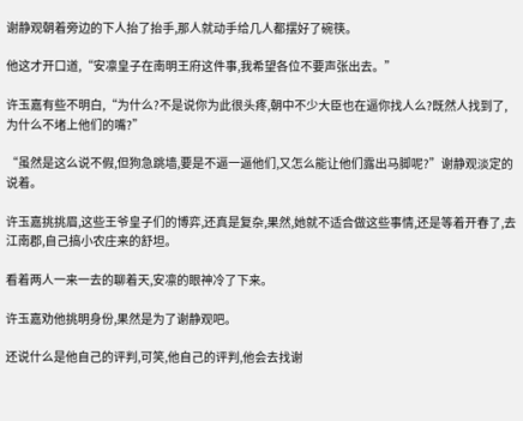谢静观朝着旁边的下人抬了抬手,那人就动手给几人都摆好了碗筷。

他这才开口道,“安凛皇子在南明王府这件事,我希望各位不要声张出去。”

许玉嘉有些不明白,“为什么?不是说你为此很头疼,朝中不少大臣也在逼你找人么?既然人找到了,为什么不堵上他们的嘴?”

“虽然是这么说不假,但狗急跳墙,要是不逼一逼他们,又怎么能让他们露出马脚呢?”谢静观淡定的说着。

许玉嘉挑挑眉,这些王爷皇子们的博弈,还真是复杂,果然,她就不适合做这些事情,还是等着开春了,去江南郡,自己搞小农庄来的舒坦。

看着两人一来一去的聊着天,安凛的眼神冷了下来。

许玉嘉劝他挑明身份,果然是为了谢静观吧。

还说什么是他自己的评判,可笑,他自己的评判,他会去找谢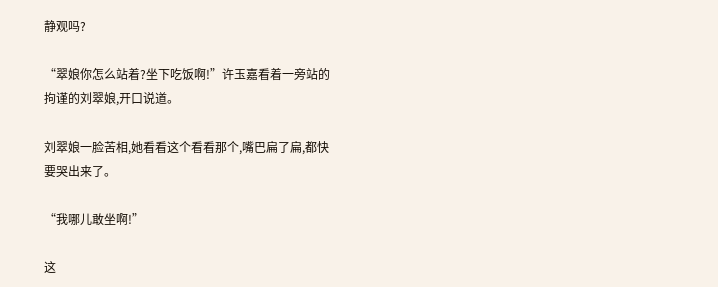静观吗?

“翠娘你怎么站着?坐下吃饭啊!”许玉嘉看着一旁站的拘谨的刘翠娘,开口说道。

刘翠娘一脸苦相,她看看这个看看那个,嘴巴扁了扁,都快要哭出来了。

“我哪儿敢坐啊!”

这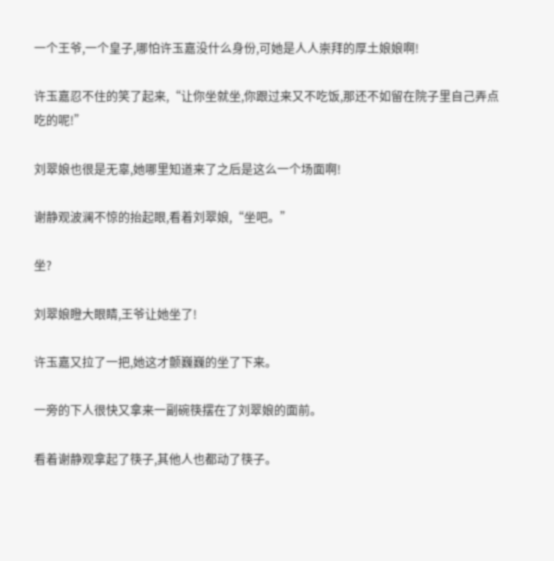一个王爷,一个皇子,哪怕许玉嘉没什么身份,可她是人人崇拜的厚土娘娘啊!

许玉嘉忍不住的笑了起来,“让你坐就坐,你跟过来又不吃饭,那还不如留在院子里自己弄点吃的呢!”

刘翠娘也很是无辜,她哪里知道来了之后是这么一个场面啊!

谢静观波澜不惊的抬起眼,看着刘翠娘,“坐吧。”

坐?

刘翠娘瞪大眼睛,王爷让她坐了!

许玉嘉又拉了一把,她这才颤巍巍的坐了下来。

一旁的下人很快又拿来一副碗筷摆在了刘翠娘的面前。

看着谢静观拿起了筷子,其他人也都动了筷子。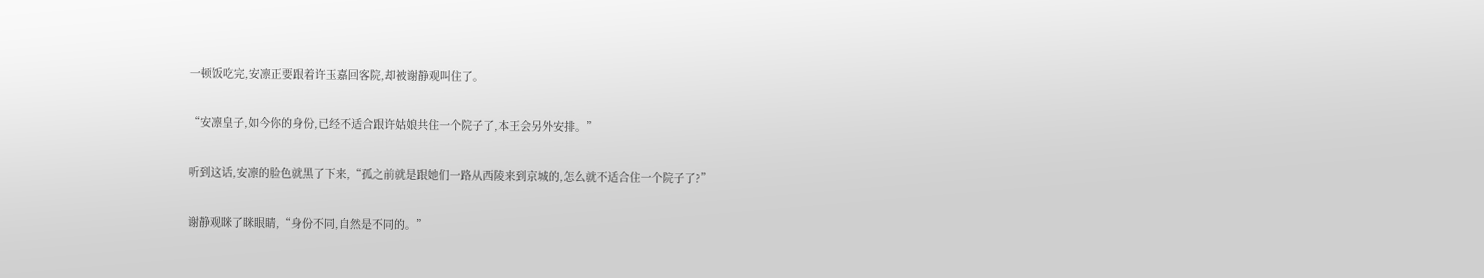一顿饭吃完,安凛正要跟着许玉嘉回客院,却被谢静观叫住了。

“安凛皇子,如今你的身份,已经不适合跟许姑娘共住一个院子了,本王会另外安排。”

听到这话,安凛的脸色就黑了下来,“孤之前就是跟她们一路从西陵来到京城的,怎么就不适合住一个院子了?”

谢静观眯了眯眼睛,“身份不同,自然是不同的。”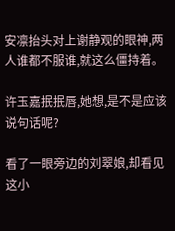安凛抬头对上谢静观的眼神,两人谁都不服谁,就这么僵持着。

许玉嘉抿抿唇,她想,是不是应该说句话呢?

看了一眼旁边的刘翠娘,却看见这小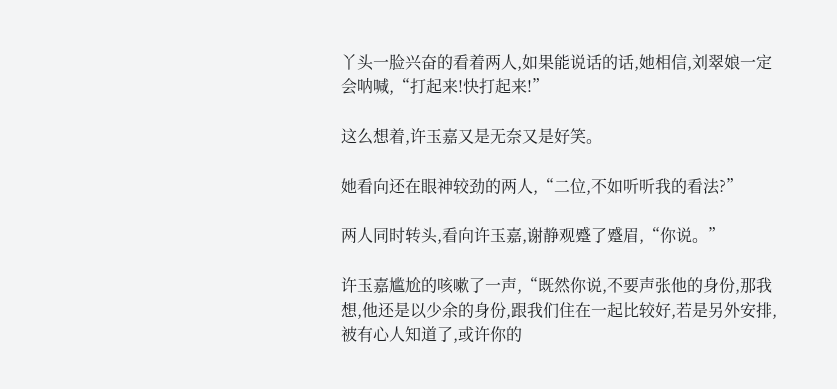丫头一脸兴奋的看着两人,如果能说话的话,她相信,刘翠娘一定会呐喊,“打起来!快打起来!”

这么想着,许玉嘉又是无奈又是好笑。

她看向还在眼神较劲的两人,“二位,不如听听我的看法?”

两人同时转头,看向许玉嘉,谢静观蹙了蹙眉,“你说。”

许玉嘉尴尬的咳嗽了一声,“既然你说,不要声张他的身份,那我想,他还是以少余的身份,跟我们住在一起比较好,若是另外安排,被有心人知道了,或许你的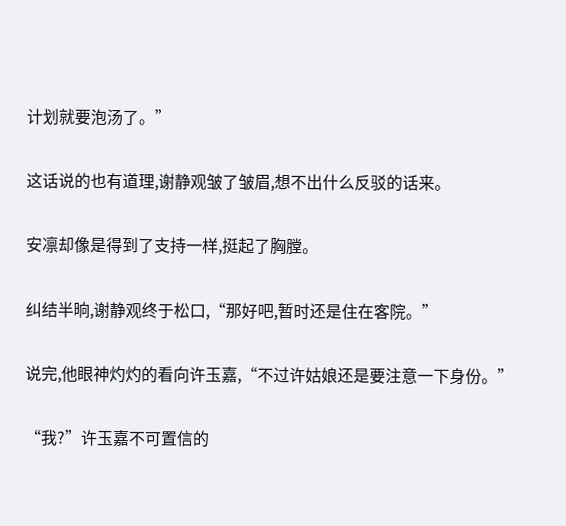计划就要泡汤了。”

这话说的也有道理,谢静观皱了皱眉,想不出什么反驳的话来。

安凛却像是得到了支持一样,挺起了胸膛。

纠结半晌,谢静观终于松口,“那好吧,暂时还是住在客院。”

说完,他眼神灼灼的看向许玉嘉,“不过许姑娘还是要注意一下身份。”

“我?”许玉嘉不可置信的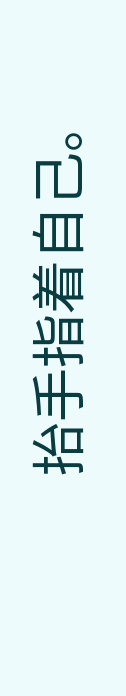抬手指着自己。